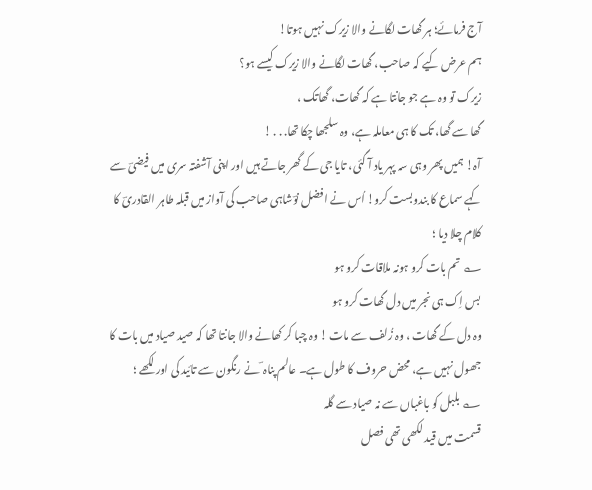آج فرمائے؛ ہر گھات لگانے والا زیرک نہیں ہوتا!
ہم عرض کیے کہ صاحب، گھات لگانے والا زیرک کیسے ہو؟
زیرک تو وہ ہے جو جانتا ہے کہ گھات، گھاتک ،
گھا سے گھا، تک کا ہی معاملہ ہے، وہ سلجھا چکا تھا. . . !
آہ! ہمیں پھر وہی سہ پہر یاد آ گئی، تایا جی کے گھر جاتے ہیں اور اپنی آشفتہ سری میں فیضیؔ سے کہے سماع کا بندوبست کرو! اُس نے افضل نوؔشاہی صاحب کی آواز میں قبلہ طاہر القادریؔ کا کلام چلا دیا ؛
؎ تم بات کرو ہونہ ملاقات کرو ہو
بس اِک ہی نجر میں دل گھات کرو ہو
وہ دل کے گھات ، وہ زُلف سے مات ! وہ چبا کر کھانے والا جانتا تھا کہ صید صیاد میں بات کا جھول نہیں ہے، محض حروف کا طول ہے۔ عالم پناہ ؔ نے رنگون سے تائید کی اور لکھے ؛
؎ بلبل کو باغباں سے نہ صیاد سے گلہ
قسمت میں قید لکھی تھی فصل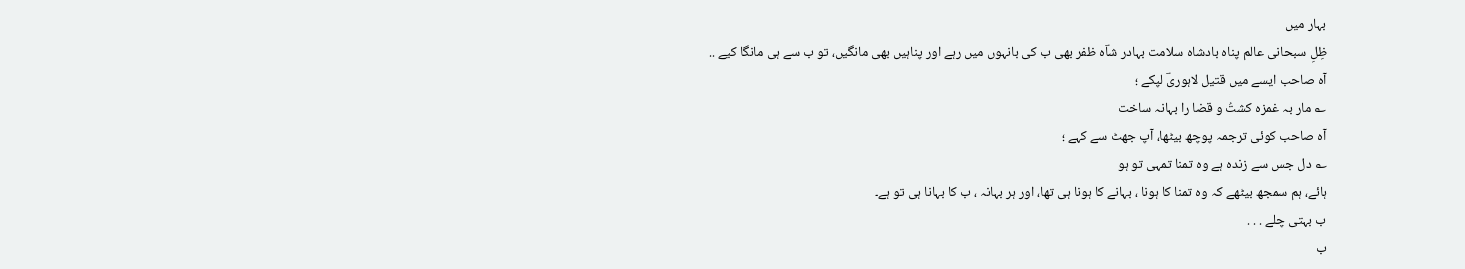بہار میں
ظِلِ سبحانی عالم پناہ بادشاہ سلامت بہادر شاؔہ ظفر بھی ب کی بانہوں میں رہے اور پناہیں بھی مانگیں، تو ب سے ہی مانگا کیے ..
آہ صاحب ایسے میں قتیل لاہوریؔ لپکے ؛
؎ مار بہ غمزہ کشتُ و قضا را بہانہ ساخت
آہ صاحب کوئی ترجمہ پوچھ بیٹھا، آپ جھٹ سے کہے ؛
؎ دل جس سے زندہ ہے وہ تمنا تمہی تو ہو
ہائے، ہم سمجھ بیٹھے کہ وہ تمنا کا ہونا ، بہانے کا ہونا ہی تھا، اور ہر بہانہ ، ب کا بہانا ہی تو ہے۔
ب بہتی چلے . . .
ب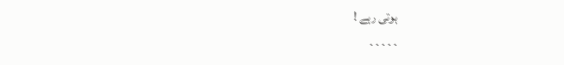ہوتی رہے !
۔ ۔ ۔ ۔ ۔